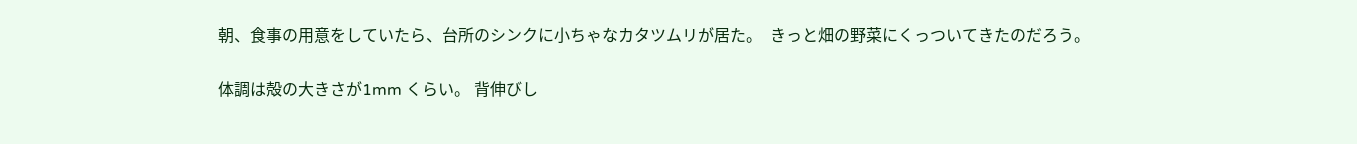朝、食事の用意をしていたら、台所のシンクに小ちゃなカタツムリが居た。  きっと畑の野菜にくっついてきたのだろう。

体調は殻の大きさが1mm くらい。 背伸びし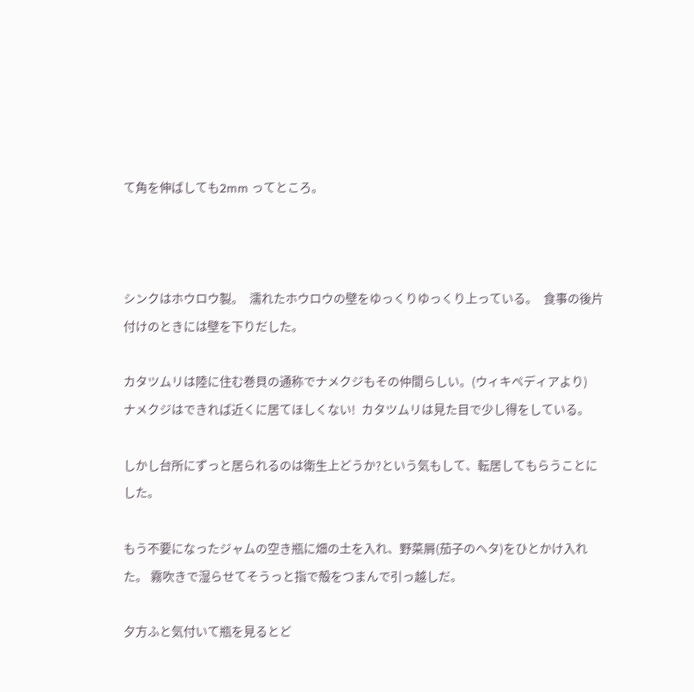て角を伸ばしても2mm ってところ。



シンクはホウロウ製。  濡れたホウロウの壁をゆっくりゆっくり上っている。  食事の後片付けのときには壁を下りだした。

カタツムリは陸に住む巻貝の通称でナメクジもその仲間らしい。(ウィキペディアより)
ナメクジはできれば近くに居てほしくない!  カタツムリは見た目で少し得をしている。

しかし台所にずっと居られるのは衛生上どうか?という気もして、転居してもらうことにした。

もう不要になったジャムの空き瓶に畑の土を入れ、野菜屑(茄子のヘタ)をひとかけ入れた。 霧吹きで湿らせてそうっと指で殻をつまんで引っ越しだ。

夕方ふと気付いて瓶を見るとど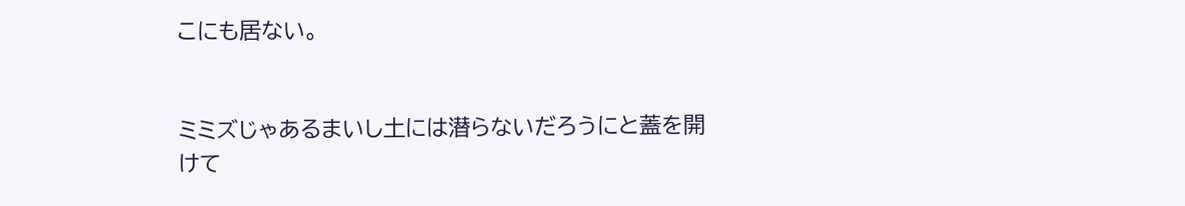こにも居ない。


ミミズじゃあるまいし土には潜らないだろうにと蓋を開けて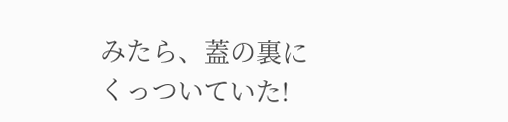みたら、蓋の裏にくっついていた!